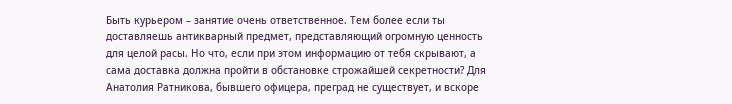Быть курьером – занятие очень ответственное. Тем более если ты доставляешь антикварный предмет, представляющий огромную ценность для целой расы. Но что, если при этом информацию от тебя скрывают, а сама доставка должна пройти в обстановке строжайшей секретности? Для Анатолия Ратникова, бывшего офицера, преград не существует, и вскоре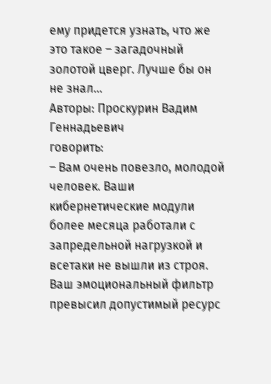ему придется узнать, что же это такое – загадочный золотой цверг. Лучше бы он не знал…
Авторы: Проскурин Вадим Геннадьевич
говорить:
– Вам очень повезло, молодой человек. Ваши кибернетические модули более месяца работали с запредельной нагрузкой и всетаки не вышли из строя. Ваш эмоциональный фильтр превысил допустимый ресурс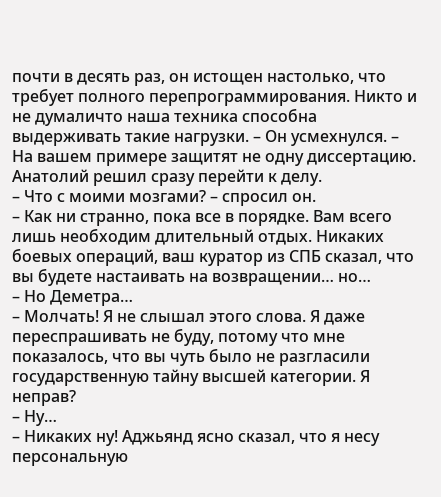почти в десять раз, он истощен настолько, что требует полного перепрограммирования. Никто и не думаличто наша техника способна выдерживать такие нагрузки. – Он усмехнулся. – На вашем примере защитят не одну диссертацию.
Анатолий решил сразу перейти к делу.
– Что с моими мозгами? – спросил он.
– Как ни странно, пока все в порядке. Вам всего лишь необходим длительный отдых. Никаких боевых операций, ваш куратор из СПБ сказал, что вы будете настаивать на возвращении… но…
– Но Деметра…
– Молчать! Я не слышал этого слова. Я даже переспрашивать не буду, потому что мне показалось, что вы чуть было не разгласили государственную тайну высшей категории. Я неправ?
– Ну…
– Никаких ну! Аджьянд ясно сказал, что я несу персональную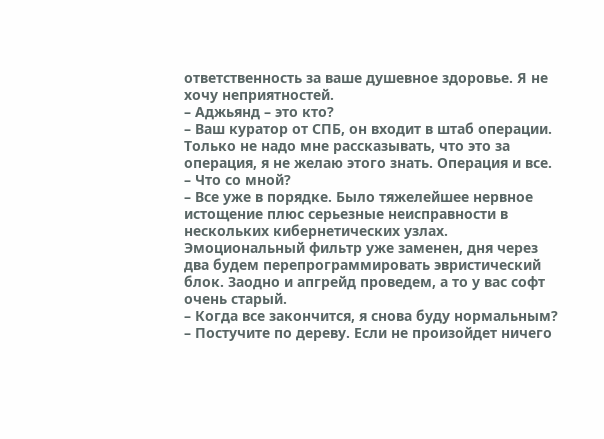ответственность за ваше душевное здоровье. Я не хочу неприятностей.
– Аджьянд – это кто?
– Ваш куратор от СПБ, он входит в штаб операции. Только не надо мне рассказывать, что это за операция, я не желаю этого знать. Операция и все.
– Что со мной?
– Все уже в порядке. Было тяжелейшее нервное истощение плюс серьезные неисправности в нескольких кибернетических узлах. Эмоциональный фильтр уже заменен, дня через два будем перепрограммировать эвристический блок. Заодно и апгрейд проведем, а то у вас софт очень старый.
– Когда все закончится, я снова буду нормальным?
– Постучите по дереву. Если не произойдет ничего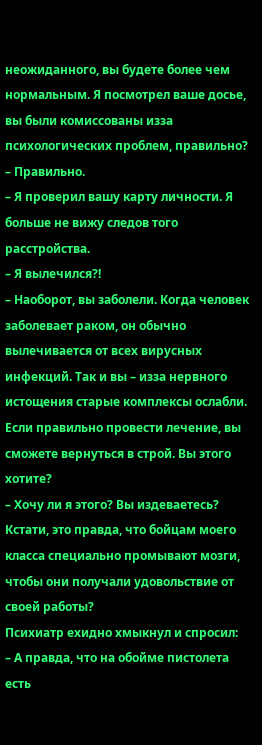неожиданного, вы будете более чем нормальным. Я посмотрел ваше досье, вы были комиссованы изза психологических проблем, правильно?
– Правильно.
– Я проверил вашу карту личности. Я больше не вижу следов того расстройства.
– Я вылечился?!
– Наоборот, вы заболели. Когда человек заболевает раком, он обычно вылечивается от всех вирусных инфекций. Так и вы – изза нервного истощения старые комплексы ослабли. Если правильно провести лечение, вы сможете вернуться в строй. Вы этого хотите?
– Хочу ли я этого? Вы издеваетесь? Кстати, это правда, что бойцам моего класса специально промывают мозги, чтобы они получали удовольствие от своей работы?
Психиатр ехидно хмыкнул и спросил:
– А правда, что на обойме пистолета есть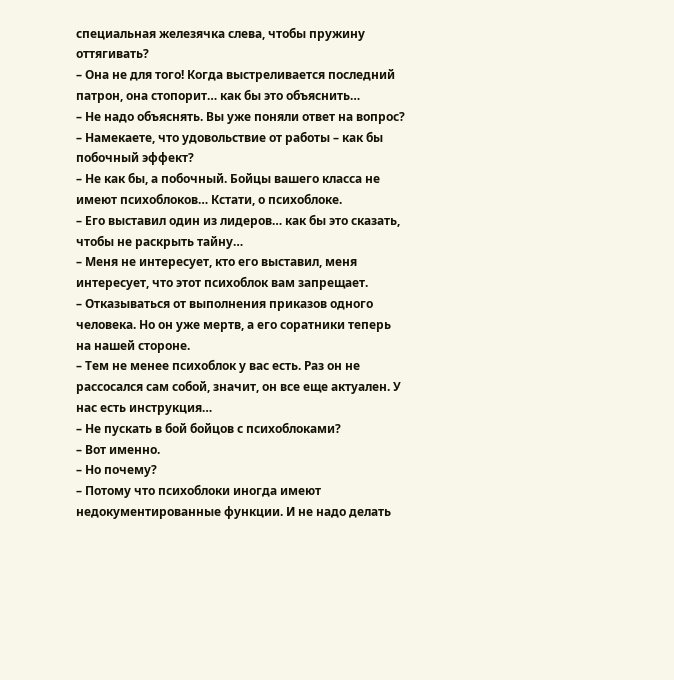специальная железячка слева, чтобы пружину оттягивать?
– Она не для того! Когда выстреливается последний патрон, она стопорит… как бы это объяснить…
– Не надо объяснять. Вы уже поняли ответ на вопрос?
– Намекаете, что удовольствие от работы – как бы побочный эффект?
– Не как бы, а побочный. Бойцы вашего класса не имеют психоблоков… Кстати, о психоблоке.
– Его выставил один из лидеров… как бы это сказать, чтобы не раскрыть тайну…
– Меня не интересует, кто его выставил, меня интересует, что этот психоблок вам запрещает.
– Отказываться от выполнения приказов одного человека. Но он уже мертв, а его соратники теперь на нашей стороне.
– Тем не менее психоблок у вас есть. Раз он не рассосался сам собой, значит, он все еще актуален. У нас есть инструкция…
– Не пускать в бой бойцов с психоблоками?
– Вот именно.
– Но почему?
– Потому что психоблоки иногда имеют недокументированные функции. И не надо делать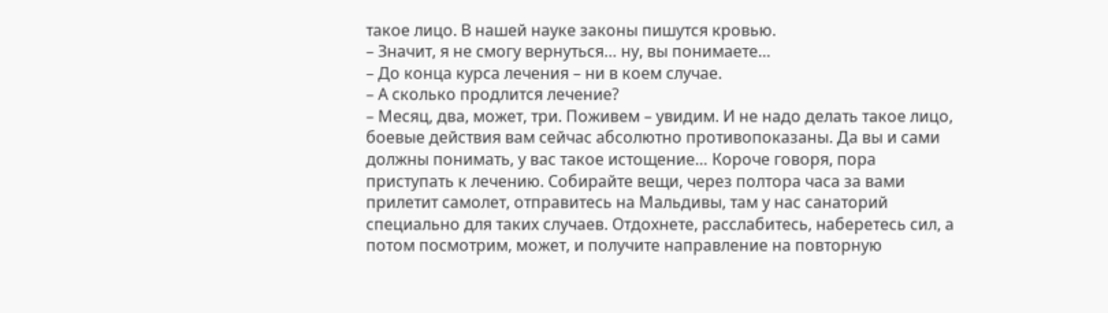такое лицо. В нашей науке законы пишутся кровью.
– Значит, я не смогу вернуться… ну, вы понимаете…
– До конца курса лечения – ни в коем случае.
– А сколько продлится лечение?
– Месяц, два, может, три. Поживем – увидим. И не надо делать такое лицо, боевые действия вам сейчас абсолютно противопоказаны. Да вы и сами должны понимать, у вас такое истощение… Короче говоря, пора приступать к лечению. Собирайте вещи, через полтора часа за вами прилетит самолет, отправитесь на Мальдивы, там у нас санаторий специально для таких случаев. Отдохнете, расслабитесь, наберетесь сил, а потом посмотрим, может, и получите направление на повторную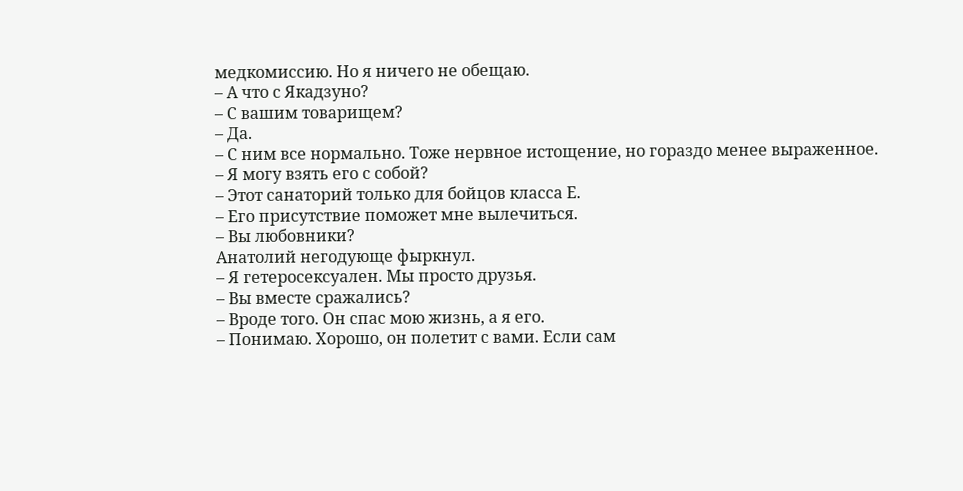медкомиссию. Но я ничего не обещаю.
– А что с Якадзуно?
– С вашим товарищем?
– Да.
– С ним все нормально. Тоже нервное истощение, но гораздо менее выраженное.
– Я могу взять его с собой?
– Этот санаторий только для бойцов класса Е.
– Его присутствие поможет мне вылечиться.
– Вы любовники?
Анатолий негодующе фыркнул.
– Я гетеросексуален. Мы просто друзья.
– Вы вместе сражались?
– Вроде того. Он спас мою жизнь, а я его.
– Понимаю. Хорошо, он полетит с вами. Если сам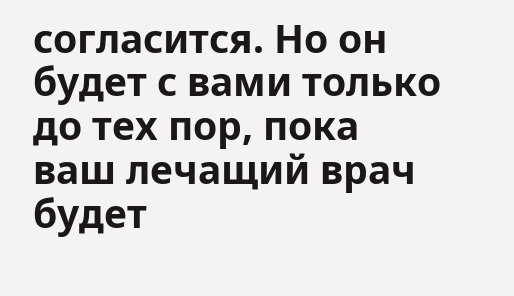согласится. Но он будет с вами только до тех пор, пока ваш лечащий врач будет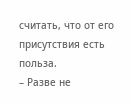считать, что от его присутствия есть польза.
– Разве не